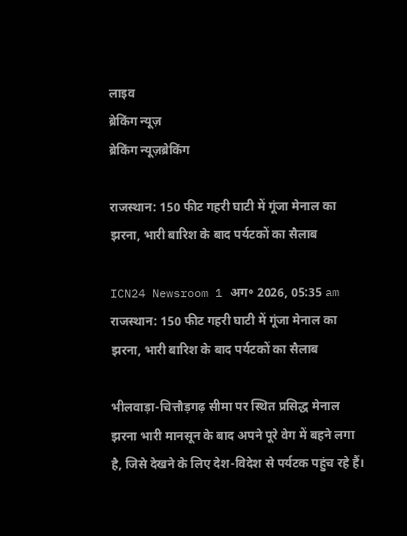लाइव
ब्रेकिंग न्यूज़
ब्रेकिंग न्यूज़ब्रेकिंग

राजस्थान: 150 फीट गहरी घाटी में गूंजा मेनाल का झरना, भारी बारिश के बाद पर्यटकों का सैलाब

ICN24 Newsroom 1 अग॰ 2026, 05:35 am
राजस्थान: 150 फीट गहरी घाटी में गूंजा मेनाल का झरना, भारी बारिश के बाद पर्यटकों का सैलाब

भीलवाड़ा-चित्तौड़गढ़ सीमा पर स्थित प्रसिद्ध मेनाल झरना भारी मानसून के बाद अपने पूरे वेग में बहने लगा है, जिसे देखने के लिए देश-विदेश से पर्यटक पहुंच रहे हैं।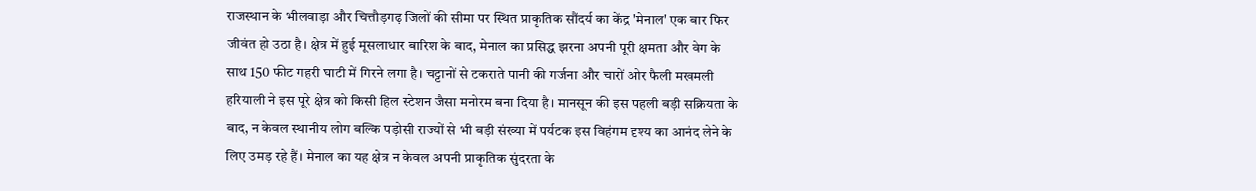राजस्थान के भीलवाड़ा और चित्तौड़गढ़ जिलों की सीमा पर स्थित प्राकृतिक सौंदर्य का केंद्र 'मेनाल' एक बार फिर जीवंत हो उठा है। क्षेत्र में हुई मूसलाधार बारिश के बाद, मेनाल का प्रसिद्ध झरना अपनी पूरी क्षमता और वेग के साथ 150 फीट गहरी घाटी में गिरने लगा है। चट्टानों से टकराते पानी की गर्जना और चारों ओर फैली मखमली हरियाली ने इस पूरे क्षेत्र को किसी हिल स्टेशन जैसा मनोरम बना दिया है। मानसून की इस पहली बड़ी सक्रियता के बाद, न केवल स्थानीय लोग बल्कि पड़ोसी राज्यों से भी बड़ी संख्या में पर्यटक इस विहंगम दृश्य का आनंद लेने के लिए उमड़ रहे हैं। मेनाल का यह क्षेत्र न केवल अपनी प्राकृतिक सुंदरता के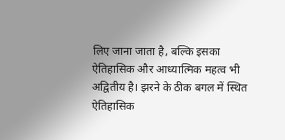लिए जाना जाता है, बल्कि इसका ऐतिहासिक और आध्यात्मिक महत्व भी अद्वितीय है। झरने के ठीक बगल में स्थित ऐतिहासिक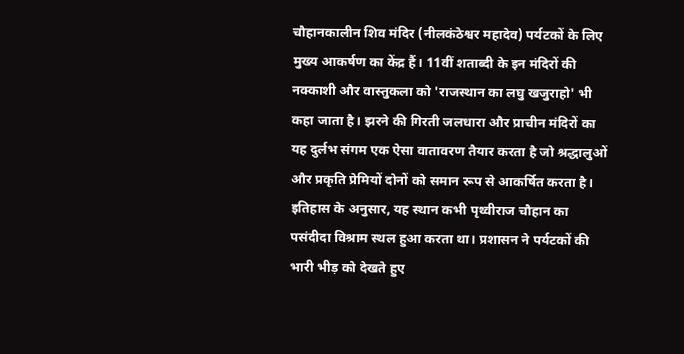चौहानकालीन शिव मंदिर (नीलकंठेश्वर महादेव) पर्यटकों के लिए मुख्य आकर्षण का केंद्र हैं। 11वीं शताब्दी के इन मंदिरों की नक्काशी और वास्तुकला को 'राजस्थान का लघु खजुराहो' भी कहा जाता है। झरने की गिरती जलधारा और प्राचीन मंदिरों का यह दुर्लभ संगम एक ऐसा वातावरण तैयार करता है जो श्रद्धालुओं और प्रकृति प्रेमियों दोनों को समान रूप से आकर्षित करता है। इतिहास के अनुसार, यह स्थान कभी पृथ्वीराज चौहान का पसंदीदा विश्राम स्थल हुआ करता था। प्रशासन ने पर्यटकों की भारी भीड़ को देखते हुए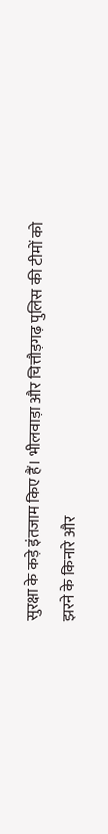सुरक्षा के कड़े इंतजाम किए हैं। भीलवाड़ा और चित्तौड़गढ़ पुलिस की टीमों को झरने के किनारे और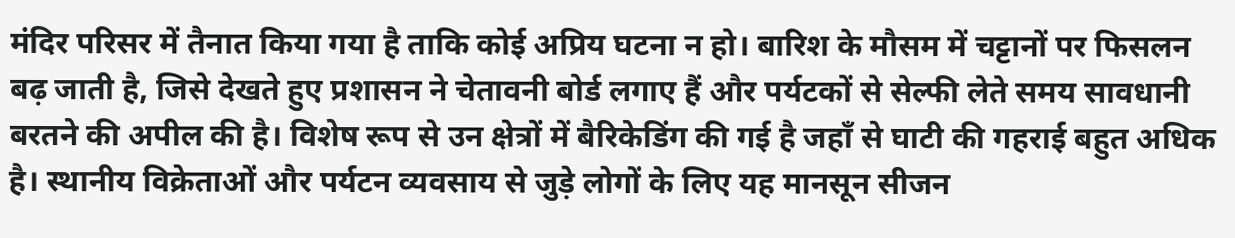मंदिर परिसर में तैनात किया गया है ताकि कोई अप्रिय घटना न हो। बारिश के मौसम में चट्टानों पर फिसलन बढ़ जाती है, जिसे देखते हुए प्रशासन ने चेतावनी बोर्ड लगाए हैं और पर्यटकों से सेल्फी लेते समय सावधानी बरतने की अपील की है। विशेष रूप से उन क्षेत्रों में बैरिकेडिंग की गई है जहाँ से घाटी की गहराई बहुत अधिक है। स्थानीय विक्रेताओं और पर्यटन व्यवसाय से जुड़े लोगों के लिए यह मानसून सीजन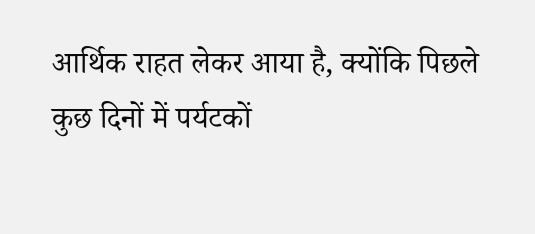आर्थिक राहत लेकर आया है, क्योंकि पिछले कुछ दिनों में पर्यटकों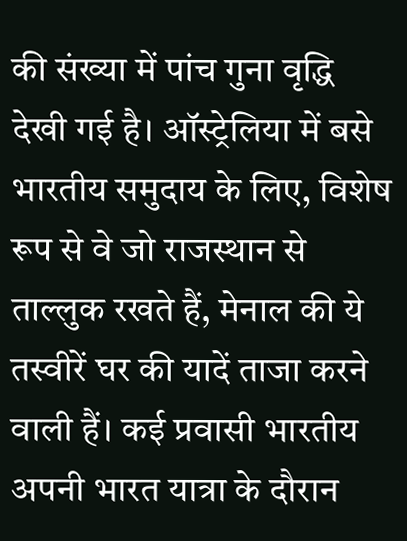की संख्या में पांच गुना वृद्धि देखी गई है। ऑस्ट्रेलिया में बसे भारतीय समुदाय के लिए, विशेष रूप से वे जो राजस्थान से ताल्लुक रखते हैं, मेनाल की ये तस्वीरें घर की यादें ताजा करने वाली हैं। कई प्रवासी भारतीय अपनी भारत यात्रा के दौरान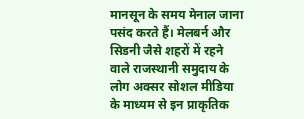मानसून के समय मेनाल जाना पसंद करते हैं। मेलबर्न और सिडनी जैसे शहरों में रहने वाले राजस्थानी समुदाय के लोग अक्सर सोशल मीडिया के माध्यम से इन प्राकृतिक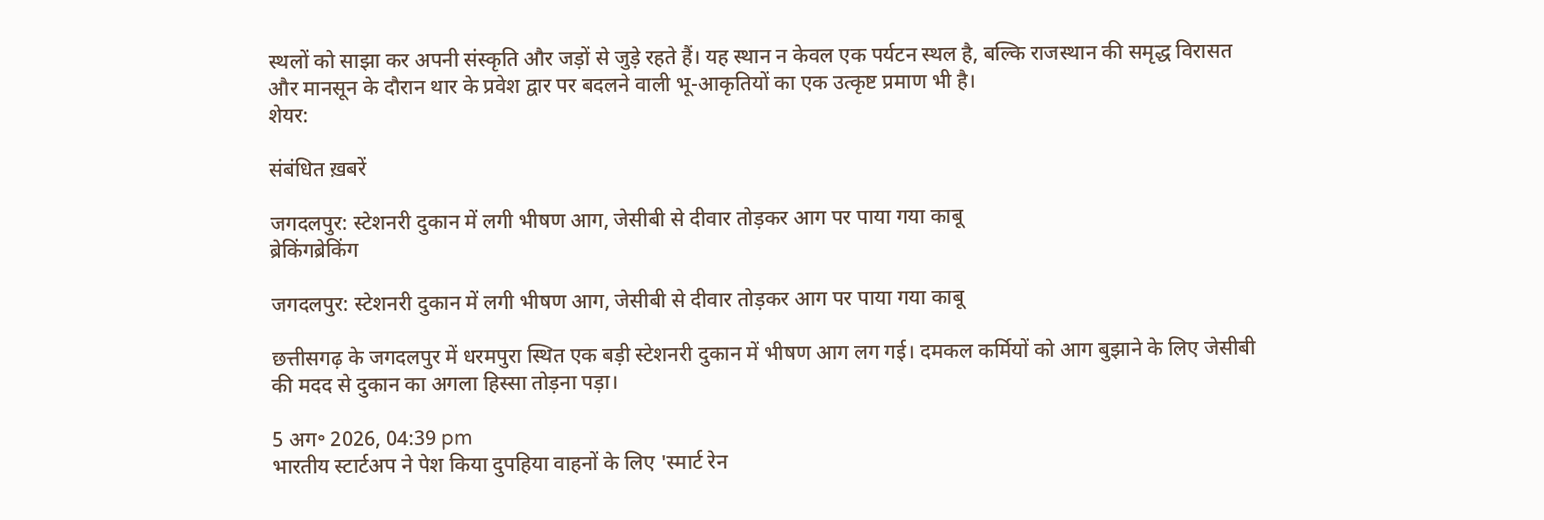स्थलों को साझा कर अपनी संस्कृति और जड़ों से जुड़े रहते हैं। यह स्थान न केवल एक पर्यटन स्थल है, बल्कि राजस्थान की समृद्ध विरासत और मानसून के दौरान थार के प्रवेश द्वार पर बदलने वाली भू-आकृतियों का एक उत्कृष्ट प्रमाण भी है।
शेयर:

संबंधित ख़बरें

जगदलपुर: स्टेशनरी दुकान में लगी भीषण आग, जेसीबी से दीवार तोड़कर आग पर पाया गया काबू
ब्रेकिंगब्रेकिंग

जगदलपुर: स्टेशनरी दुकान में लगी भीषण आग, जेसीबी से दीवार तोड़कर आग पर पाया गया काबू

छत्तीसगढ़ के जगदलपुर में धरमपुरा स्थित एक बड़ी स्टेशनरी दुकान में भीषण आग लग गई। दमकल कर्मियों को आग बुझाने के लिए जेसीबी की मदद से दुकान का अगला हिस्सा तोड़ना पड़ा।

5 अग॰ 2026, 04:39 pm
भारतीय स्टार्टअप ने पेश किया दुपहिया वाहनों के लिए 'स्मार्ट रेन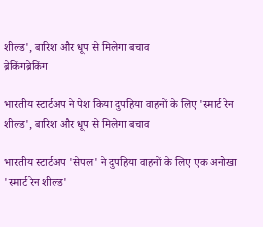शील्ड', बारिश और धूप से मिलेगा बचाव
ब्रेकिंगब्रेकिंग

भारतीय स्टार्टअप ने पेश किया दुपहिया वाहनों के लिए 'स्मार्ट रेन शील्ड', बारिश और धूप से मिलेगा बचाव

भारतीय स्टार्टअप 'सेपल' ने दुपहिया वाहनों के लिए एक अनोखा 'स्मार्ट रेन शील्ड'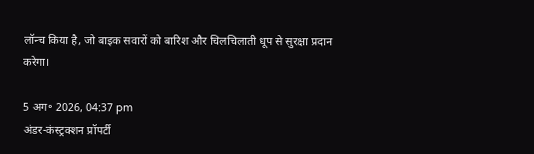लॉन्च किया है, जो बाइक सवारों को बारिश और चिलचिलाती धूप से सुरक्षा प्रदान करेगा।

5 अग॰ 2026, 04:37 pm
अंडर-कंस्ट्रक्शन प्रॉपर्टी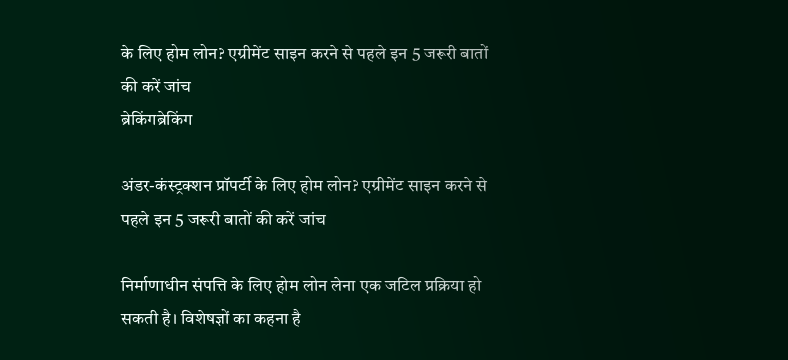के लिए होम लोन? एग्रीमेंट साइन करने से पहले इन 5 जरूरी बातों की करें जांच
ब्रेकिंगब्रेकिंग

अंडर-कंस्ट्रक्शन प्रॉपर्टी के लिए होम लोन? एग्रीमेंट साइन करने से पहले इन 5 जरूरी बातों की करें जांच

निर्माणाधीन संपत्ति के लिए होम लोन लेना एक जटिल प्रक्रिया हो सकती है। विशेषज्ञों का कहना है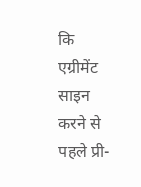कि एग्रीमेंट साइन करने से पहले प्री-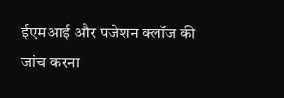ईएमआई और पजेशन क्लॉज की जांच करना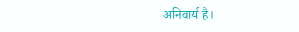अनिवार्य है।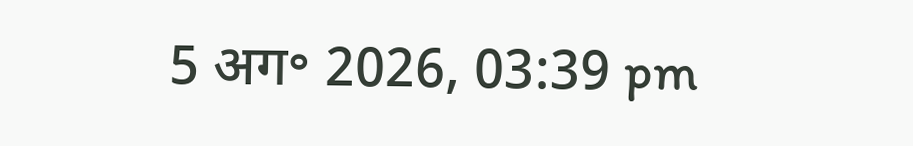5 अग॰ 2026, 03:39 pm